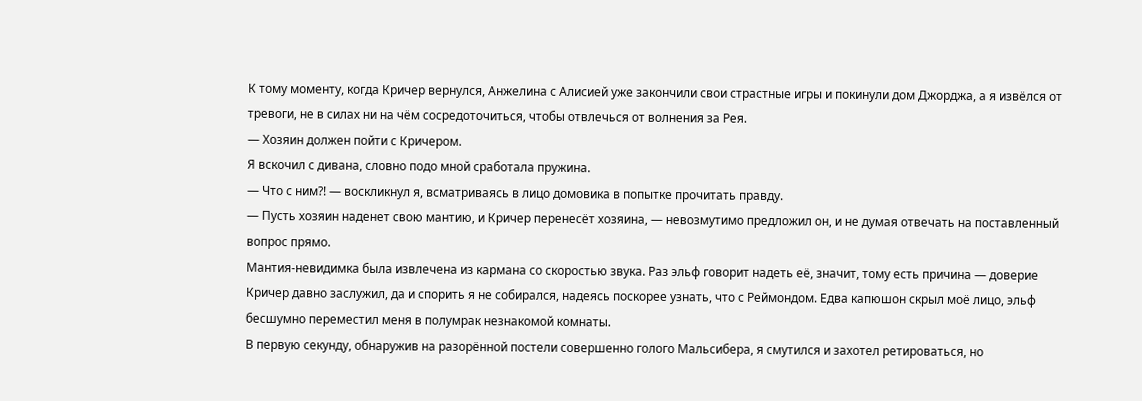К тому моменту, когда Кричер вернулся, Анжелина с Алисией уже закончили свои страстные игры и покинули дом Джорджа, а я извёлся от тревоги, не в силах ни на чём сосредоточиться, чтобы отвлечься от волнения за Рея.
— Хозяин должен пойти с Кричером.
Я вскочил с дивана, словно подо мной сработала пружина.
— Что с ним?! — воскликнул я, всматриваясь в лицо домовика в попытке прочитать правду.
— Пусть хозяин наденет свою мантию, и Кричер перенесёт хозяина, — невозмутимо предложил он, и не думая отвечать на поставленный вопрос прямо.
Мантия-невидимка была извлечена из кармана со скоростью звука. Раз эльф говорит надеть её, значит, тому есть причина — доверие Кричер давно заслужил, да и спорить я не собирался, надеясь поскорее узнать, что с Реймондом. Едва капюшон скрыл моё лицо, эльф бесшумно переместил меня в полумрак незнакомой комнаты.
В первую секунду, обнаружив на разорённой постели совершенно голого Мальсибера, я смутился и захотел ретироваться, но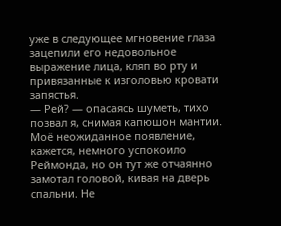уже в следующее мгновение глаза зацепили его недовольное выражение лица, кляп во рту и привязанные к изголовью кровати запястья.
— Рей? — опасаясь шуметь, тихо позвал я, снимая капюшон мантии.
Моё неожиданное появление, кажется, немного успокоило Реймонда, но он тут же отчаянно замотал головой, кивая на дверь спальни. Не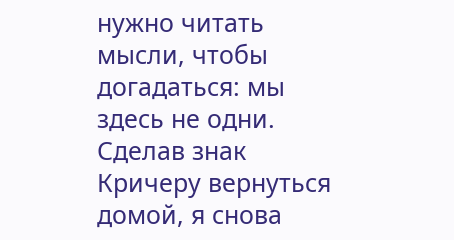нужно читать мысли, чтобы догадаться: мы здесь не одни.
Сделав знак Кричеру вернуться домой, я снова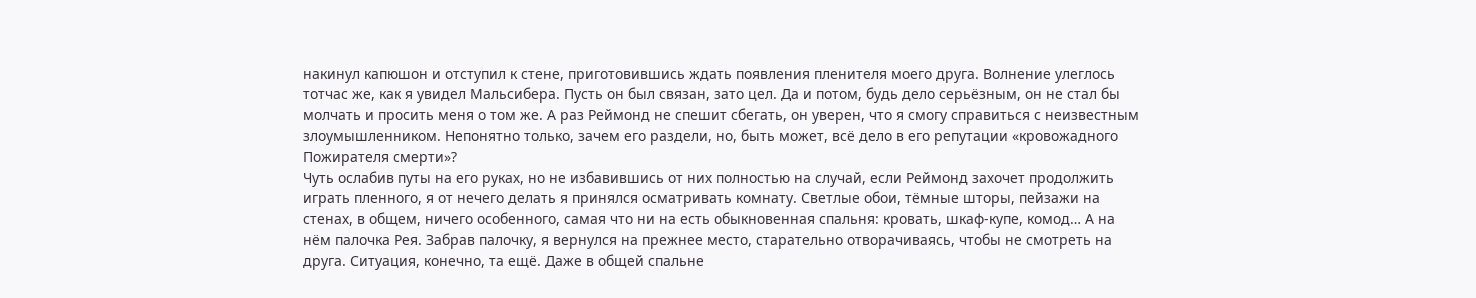накинул капюшон и отступил к стене, приготовившись ждать появления пленителя моего друга. Волнение улеглось тотчас же, как я увидел Мальсибера. Пусть он был связан, зато цел. Да и потом, будь дело серьёзным, он не стал бы молчать и просить меня о том же. А раз Реймонд не спешит сбегать, он уверен, что я смогу справиться с неизвестным злоумышленником. Непонятно только, зачем его раздели, но, быть может, всё дело в его репутации «кровожадного Пожирателя смерти»?
Чуть ослабив путы на его руках, но не избавившись от них полностью на случай, если Реймонд захочет продолжить играть пленного, я от нечего делать я принялся осматривать комнату. Светлые обои, тёмные шторы, пейзажи на стенах, в общем, ничего особенного, самая что ни на есть обыкновенная спальня: кровать, шкаф-купе, комод… А на нём палочка Рея. Забрав палочку, я вернулся на прежнее место, старательно отворачиваясь, чтобы не смотреть на друга. Ситуация, конечно, та ещё. Даже в общей спальне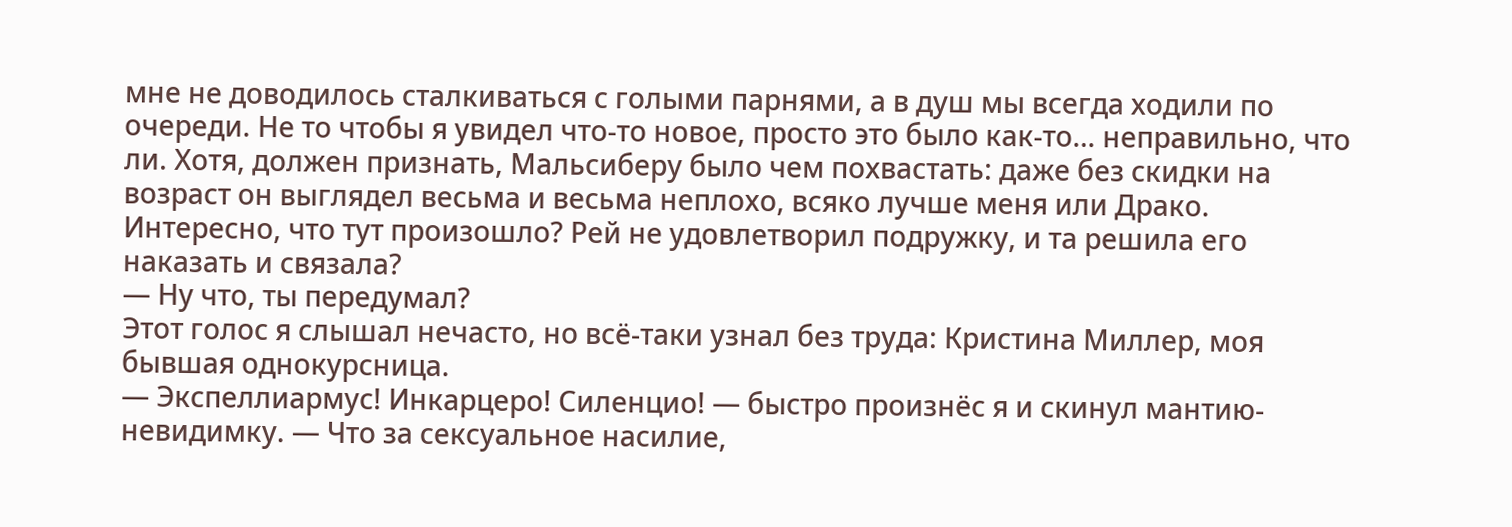мне не доводилось сталкиваться с голыми парнями, а в душ мы всегда ходили по очереди. Не то чтобы я увидел что-то новое, просто это было как-то… неправильно, что ли. Хотя, должен признать, Мальсиберу было чем похвастать: даже без скидки на возраст он выглядел весьма и весьма неплохо, всяко лучше меня или Драко.
Интересно, что тут произошло? Рей не удовлетворил подружку, и та решила его наказать и связала?
— Ну что, ты передумал?
Этот голос я слышал нечасто, но всё-таки узнал без труда: Кристина Миллер, моя бывшая однокурсница.
— Экспеллиармус! Инкарцеро! Силенцио! — быстро произнёс я и скинул мантию-невидимку. — Что за сексуальное насилие,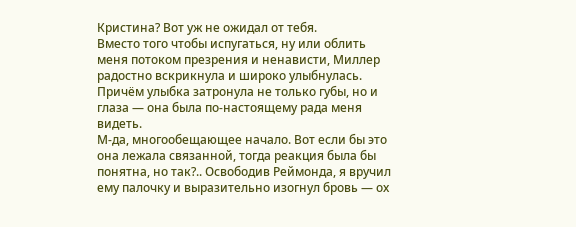Кристина? Вот уж не ожидал от тебя.
Вместо того чтобы испугаться, ну или облить меня потоком презрения и ненависти, Миллер радостно вскрикнула и широко улыбнулась. Причём улыбка затронула не только губы, но и глаза — она была по-настоящему рада меня видеть.
М-да, многообещающее начало. Вот если бы это она лежала связанной, тогда реакция была бы понятна, но так?.. Освободив Реймонда, я вручил ему палочку и выразительно изогнул бровь — ох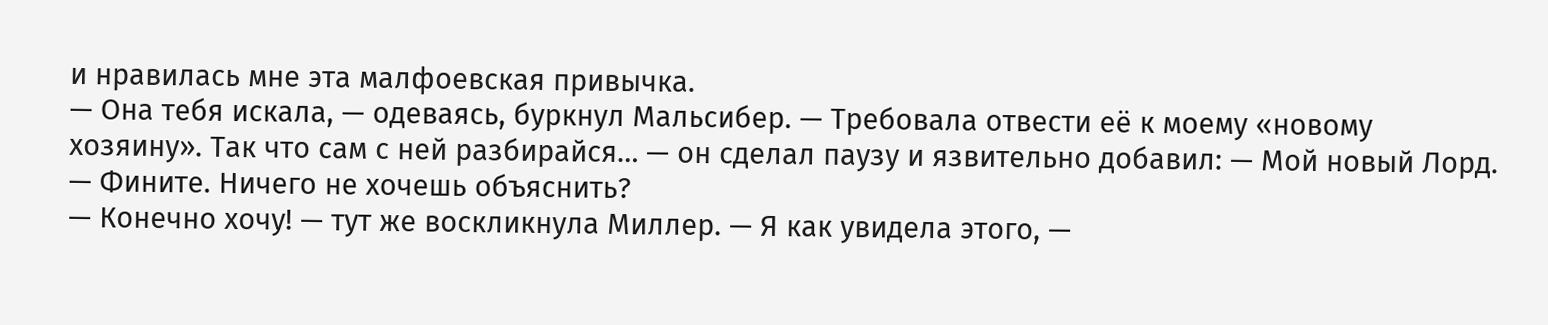и нравилась мне эта малфоевская привычка.
— Она тебя искала, — одеваясь, буркнул Мальсибер. — Требовала отвести её к моему «новому хозяину». Так что сам с ней разбирайся… — он сделал паузу и язвительно добавил: — Мой новый Лорд.
— Фините. Ничего не хочешь объяснить?
— Конечно хочу! — тут же воскликнула Миллер. — Я как увидела этого, —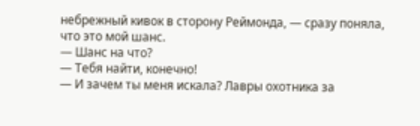небрежный кивок в сторону Реймонда, — сразу поняла, что это мой шанс.
— Шанс на что?
— Тебя найти, конечно!
— И зачем ты меня искала? Лавры охотника за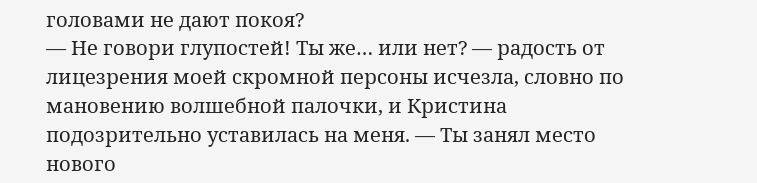головами не дают покоя?
— Не говори глупостей! Ты же… или нет? — радость от лицезрения моей скромной персоны исчезла, словно по мановению волшебной палочки, и Кристина подозрительно уставилась на меня. — Ты занял место нового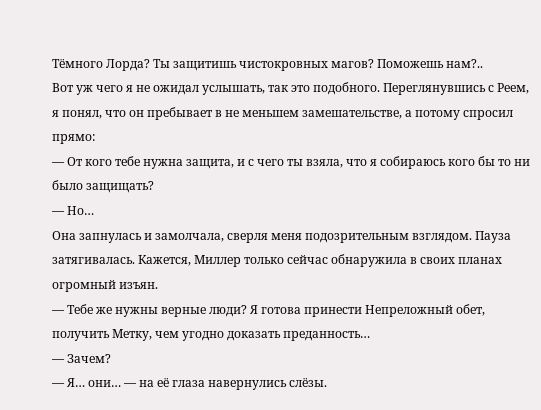Тёмного Лорда? Ты защитишь чистокровных магов? Поможешь нам?..
Вот уж чего я не ожидал услышать, так это подобного. Переглянувшись с Реем, я понял, что он пребывает в не меньшем замешательстве, а потому спросил прямо:
— От кого тебе нужна защита, и с чего ты взяла, что я собираюсь кого бы то ни было защищать?
— Но…
Она запнулась и замолчала, сверля меня подозрительным взглядом. Пауза затягивалась. Кажется, Миллер только сейчас обнаружила в своих планах огромный изъян.
— Тебе же нужны верные люди? Я готова принести Непреложный обет, получить Метку, чем угодно доказать преданность…
— Зачем?
— Я… они… — на её глаза навернулись слёзы.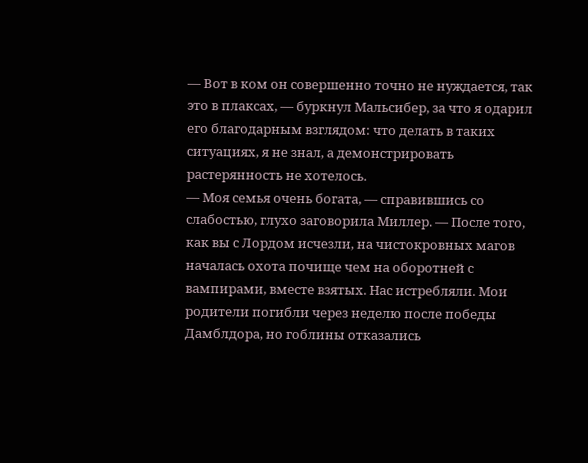— Вот в ком он совершенно точно не нуждается, так это в плаксах, — буркнул Мальсибер, за что я одарил его благодарным взглядом: что делать в таких ситуациях, я не знал, а демонстрировать растерянность не хотелось.
— Моя семья очень богата, — справившись со слабостью, глухо заговорила Миллер. — После того, как вы с Лордом исчезли, на чистокровных магов началась охота почище чем на оборотней с вампирами, вместе взятых. Нас истребляли. Мои родители погибли через неделю после победы Дамблдора, но гоблины отказались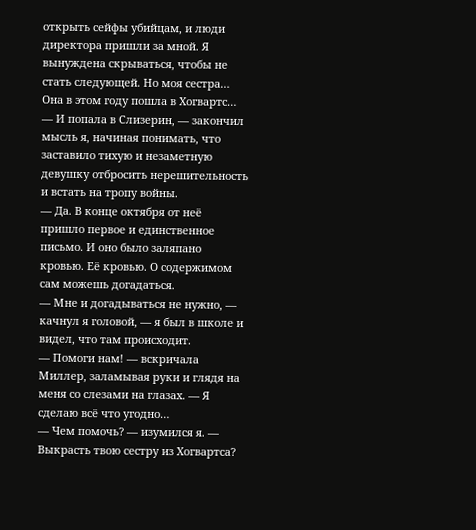открыть сейфы убийцам, и люди директора пришли за мной. Я вынуждена скрываться, чтобы не стать следующей. Но моя сестра… Она в этом году пошла в Хогвартс…
— И попала в Слизерин, — закончил мысль я, начиная понимать, что заставило тихую и незаметную девушку отбросить нерешительность и встать на тропу войны.
— Да. В конце октября от неё пришло первое и единственное письмо. И оно было заляпано кровью. Её кровью. О содержимом сам можешь догадаться.
— Мне и догадываться не нужно, — качнул я головой, — я был в школе и видел, что там происходит.
— Помоги нам! — вскричала Миллер, заламывая руки и глядя на меня со слезами на глазах. — Я сделаю всё что угодно…
— Чем помочь? — изумился я. — Выкрасть твою сестру из Хогвартса?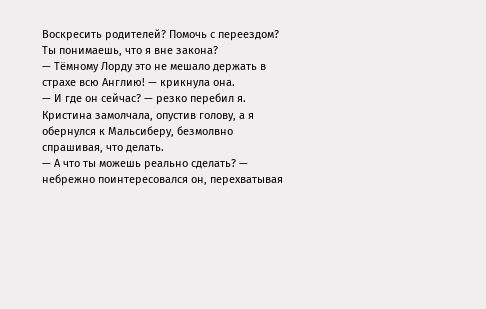Воскресить родителей? Помочь с переездом? Ты понимаешь, что я вне закона?
— Тёмному Лорду это не мешало держать в страхе всю Англию! — крикнула она.
— И где он сейчас? — резко перебил я.
Кристина замолчала, опустив голову, а я обернулся к Мальсиберу, безмолвно спрашивая, что делать.
— А что ты можешь реально сделать? — небрежно поинтересовался он, перехватывая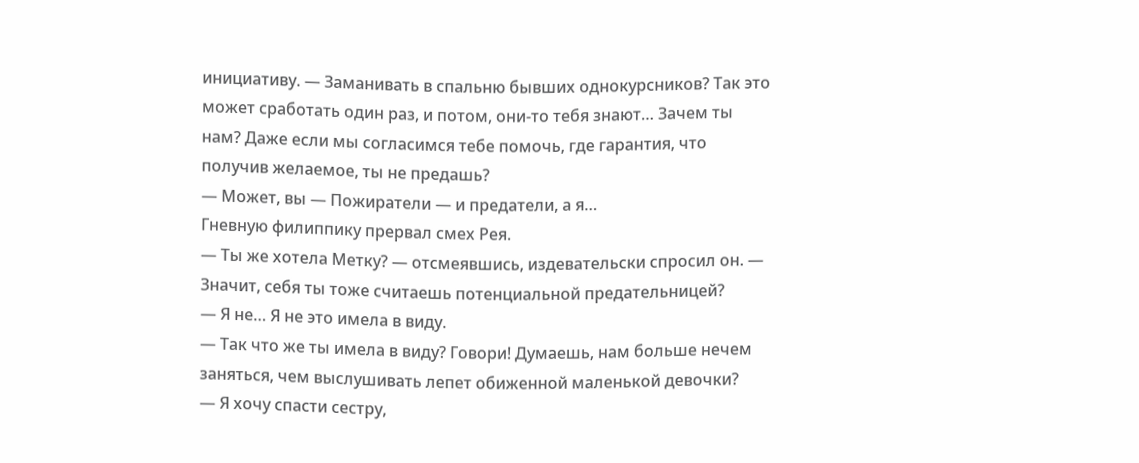инициативу. — Заманивать в спальню бывших однокурсников? Так это может сработать один раз, и потом, они-то тебя знают… Зачем ты нам? Даже если мы согласимся тебе помочь, где гарантия, что получив желаемое, ты не предашь?
— Может, вы — Пожиратели — и предатели, а я…
Гневную филиппику прервал смех Рея.
— Ты же хотела Метку? — отсмеявшись, издевательски спросил он. — Значит, себя ты тоже считаешь потенциальной предательницей?
— Я не… Я не это имела в виду.
— Так что же ты имела в виду? Говори! Думаешь, нам больше нечем заняться, чем выслушивать лепет обиженной маленькой девочки?
— Я хочу спасти сестру,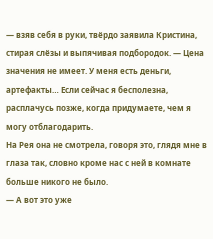— взяв себя в руки, твёрдо заявила Кристина, стирая слёзы и выпячивая подбородок. — Цена значения не имеет. У меня есть деньги, артефакты… Если сейчас я бесполезна, расплачусь позже, когда придумаете, чем я могу отблагодарить.
На Рея она не смотрела, говоря это, глядя мне в глаза так, словно кроме нас с ней в комнате больше никого не было.
— А вот это уже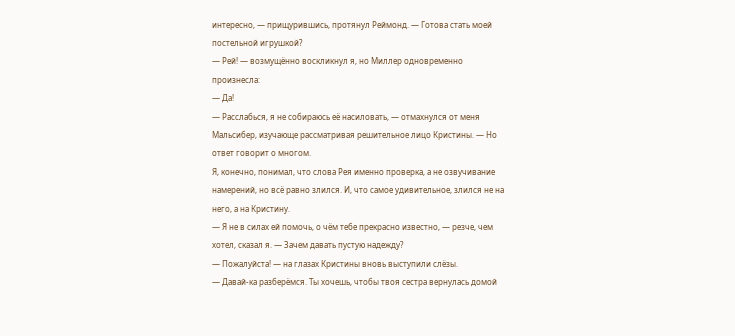интересно, — прищурившись, протянул Реймонд. — Готова стать моей постельной игрушкой?
— Рей! — возмущённо воскликнул я, но Миллер одновременно произнесла:
— Да!
— Расслабься, я не собираюсь её насиловать, — отмахнулся от меня Мальсибер, изучающе рассматривая решительное лицо Кристины. — Но ответ говорит о многом.
Я, конечно, понимал, что слова Рея именно проверка, а не озвучивание намерений, но всё равно злился. И, что самое удивительное, злился не на него, а на Кристину.
— Я не в силах ей помочь, о чём тебе прекрасно известно, — резче, чем хотел, сказал я. — Зачем давать пустую надежду?
— Пожалуйста! — на глазах Кристины вновь выступили слёзы.
— Давай-ка разберёмся. Ты хочешь, чтобы твоя сестра вернулась домой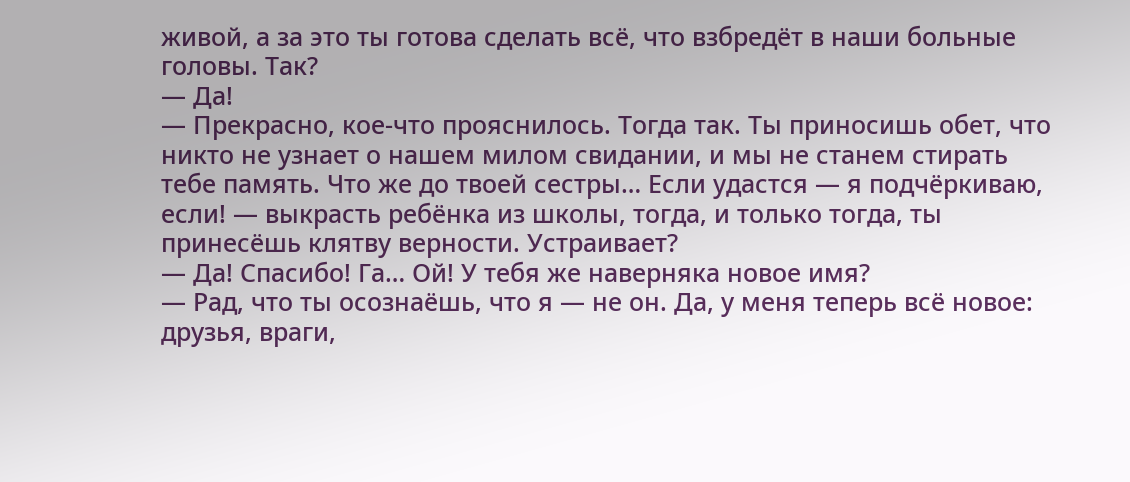живой, а за это ты готова сделать всё, что взбредёт в наши больные головы. Так?
— Да!
— Прекрасно, кое-что прояснилось. Тогда так. Ты приносишь обет, что никто не узнает о нашем милом свидании, и мы не станем стирать тебе память. Что же до твоей сестры… Если удастся — я подчёркиваю, если! — выкрасть ребёнка из школы, тогда, и только тогда, ты принесёшь клятву верности. Устраивает?
— Да! Спасибо! Га… Ой! У тебя же наверняка новое имя?
— Рад, что ты осознаёшь, что я — не он. Да, у меня теперь всё новое: друзья, враги,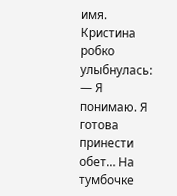имя.
Кристина робко улыбнулась:
— Я понимаю. Я готова принести обет… На тумбочке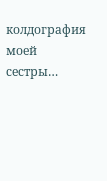колдография моей сестры…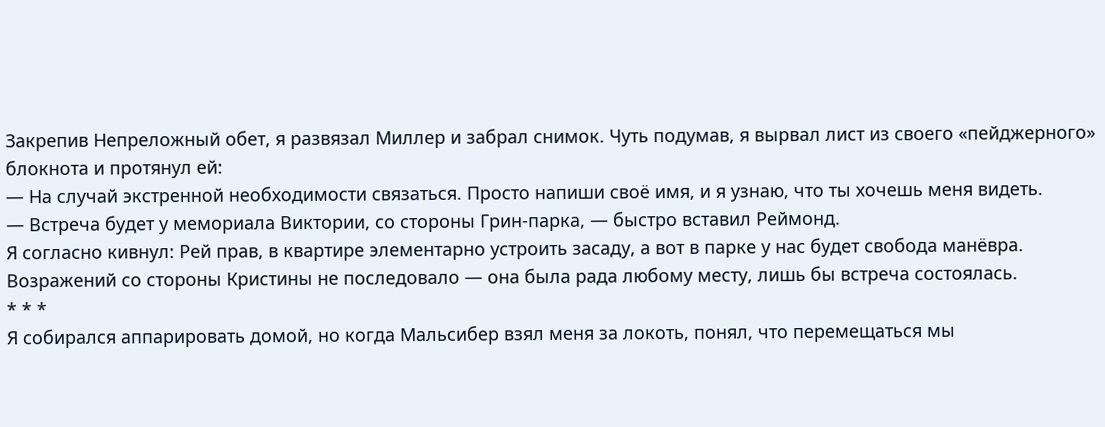Закрепив Непреложный обет, я развязал Миллер и забрал снимок. Чуть подумав, я вырвал лист из своего «пейджерного» блокнота и протянул ей:
— На случай экстренной необходимости связаться. Просто напиши своё имя, и я узнаю, что ты хочешь меня видеть.
— Встреча будет у мемориала Виктории, со стороны Грин-парка, — быстро вставил Реймонд.
Я согласно кивнул: Рей прав, в квартире элементарно устроить засаду, а вот в парке у нас будет свобода манёвра. Возражений со стороны Кристины не последовало — она была рада любому месту, лишь бы встреча состоялась.
* * *
Я собирался аппарировать домой, но когда Мальсибер взял меня за локоть, понял, что перемещаться мы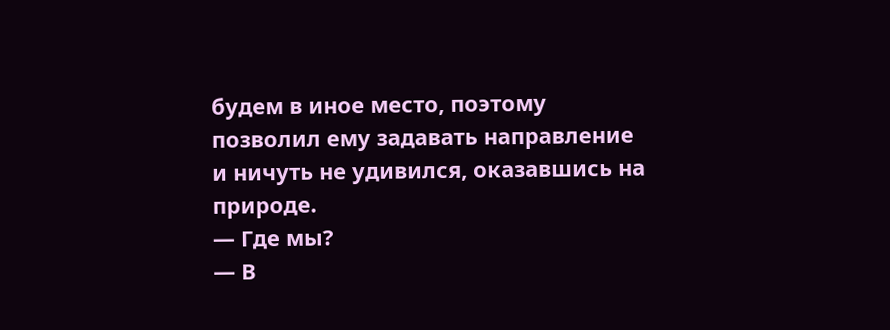будем в иное место, поэтому позволил ему задавать направление и ничуть не удивился, оказавшись на природе.
— Где мы?
— В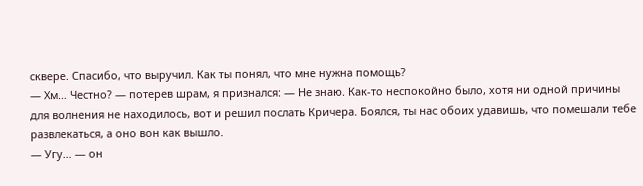сквере. Спасибо, что выручил. Как ты понял, что мне нужна помощь?
— Хм… Честно? — потерев шрам, я признался: — Не знаю. Как-то неспокойно было, хотя ни одной причины для волнения не находилось, вот и решил послать Кричера. Боялся, ты нас обоих удавишь, что помешали тебе развлекаться, а оно вон как вышло.
— Угу… — он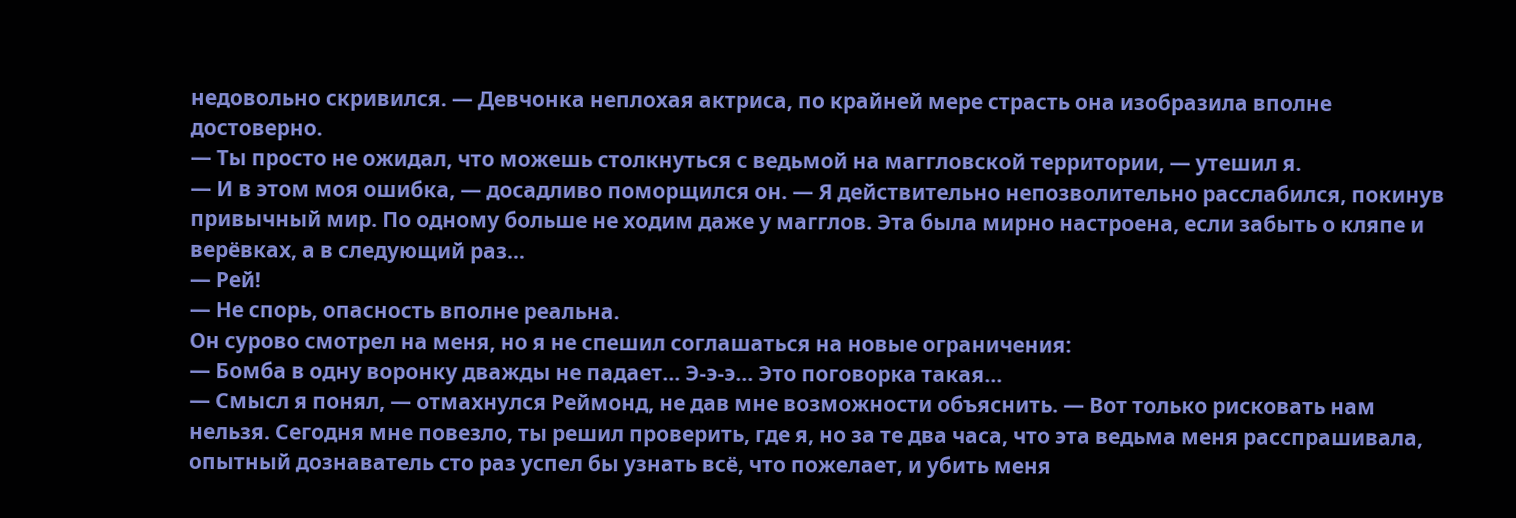недовольно скривился. — Девчонка неплохая актриса, по крайней мере страсть она изобразила вполне достоверно.
— Ты просто не ожидал, что можешь столкнуться с ведьмой на маггловской территории, — утешил я.
— И в этом моя ошибка, — досадливо поморщился он. — Я действительно непозволительно расслабился, покинув привычный мир. По одному больше не ходим даже у магглов. Эта была мирно настроена, если забыть о кляпе и верёвках, а в следующий раз…
— Рей!
— Не спорь, опасность вполне реальна.
Он сурово смотрел на меня, но я не спешил соглашаться на новые ограничения:
— Бомба в одну воронку дважды не падает… Э-э-э… Это поговорка такая…
— Смысл я понял, — отмахнулся Реймонд, не дав мне возможности объяснить. — Вот только рисковать нам нельзя. Сегодня мне повезло, ты решил проверить, где я, но за те два часа, что эта ведьма меня расспрашивала, опытный дознаватель сто раз успел бы узнать всё, что пожелает, и убить меня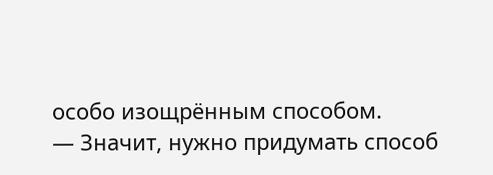особо изощрённым способом.
— Значит, нужно придумать способ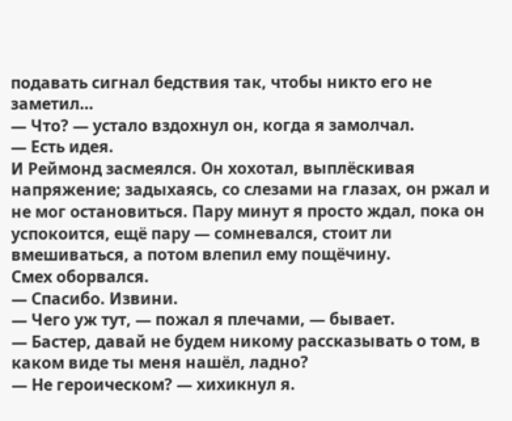подавать сигнал бедствия так, чтобы никто его не заметил…
— Что? — устало вздохнул он, когда я замолчал.
— Есть идея.
И Реймонд засмеялся. Он хохотал, выплёскивая напряжение; задыхаясь, со слезами на глазах, он ржал и не мог остановиться. Пару минут я просто ждал, пока он успокоится, ещё пару — сомневался, стоит ли вмешиваться, а потом влепил ему пощёчину.
Смех оборвался.
— Спасибо. Извини.
— Чего уж тут, — пожал я плечами, — бывает.
— Бастер, давай не будем никому рассказывать о том, в каком виде ты меня нашёл, ладно?
— Не героическом? — хихикнул я.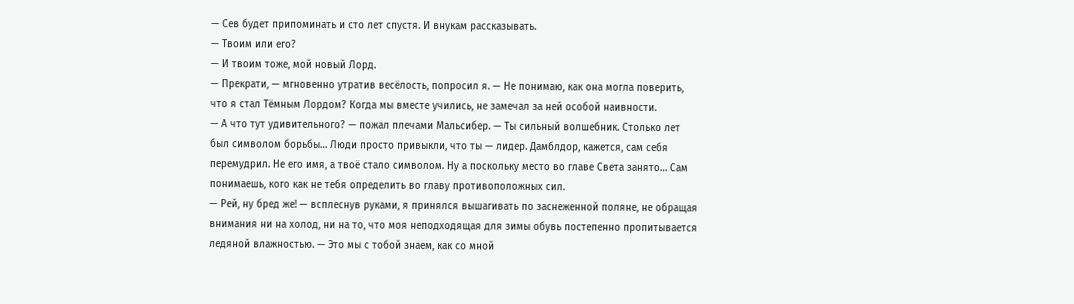— Сев будет припоминать и сто лет спустя. И внукам рассказывать.
— Твоим или его?
— И твоим тоже, мой новый Лорд.
— Прекрати, — мгновенно утратив весёлость, попросил я. — Не понимаю, как она могла поверить, что я стал Тёмным Лордом? Когда мы вместе учились, не замечал за ней особой наивности.
— А что тут удивительного? — пожал плечами Мальсибер. — Ты сильный волшебник. Столько лет был символом борьбы… Люди просто привыкли, что ты — лидер. Дамблдор, кажется, сам себя перемудрил. Не его имя, а твоё стало символом. Ну а поскольку место во главе Света занято… Сам понимаешь, кого как не тебя определить во главу противоположных сил.
— Рей, ну бред же! — всплеснув руками, я принялся вышагивать по заснеженной поляне, не обращая внимания ни на холод, ни на то, что моя неподходящая для зимы обувь постепенно пропитывается ледяной влажностью. — Это мы с тобой знаем, как со мной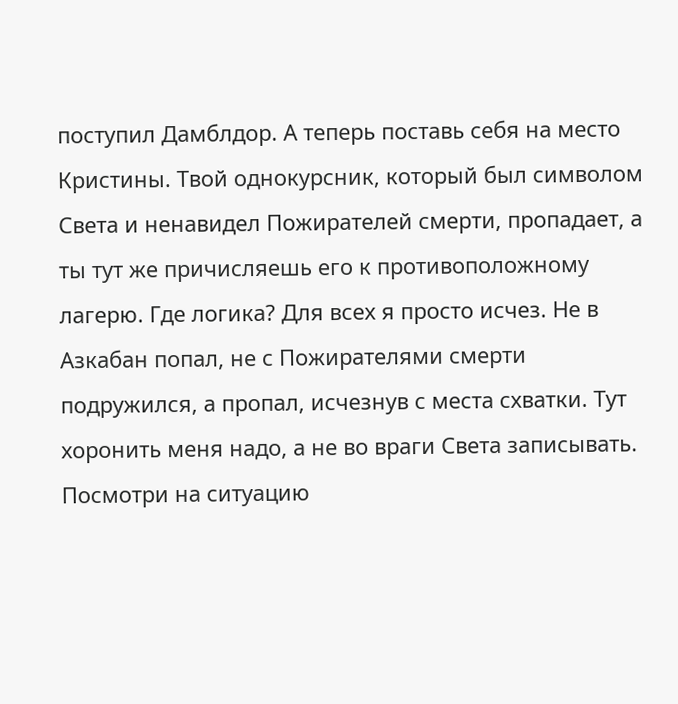поступил Дамблдор. А теперь поставь себя на место Кристины. Твой однокурсник, который был символом Света и ненавидел Пожирателей смерти, пропадает, а ты тут же причисляешь его к противоположному лагерю. Где логика? Для всех я просто исчез. Не в Азкабан попал, не с Пожирателями смерти подружился, а пропал, исчезнув с места схватки. Тут хоронить меня надо, а не во враги Света записывать. Посмотри на ситуацию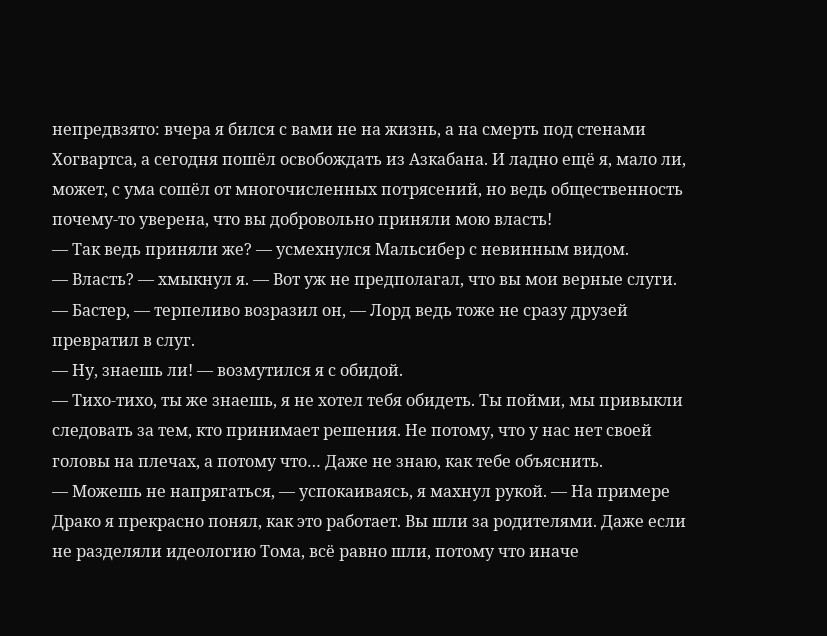непредвзято: вчера я бился с вами не на жизнь, а на смерть под стенами Хогвартса, а сегодня пошёл освобождать из Азкабана. И ладно ещё я, мало ли, может, с ума сошёл от многочисленных потрясений, но ведь общественность почему-то уверена, что вы добровольно приняли мою власть!
— Так ведь приняли же? — усмехнулся Мальсибер с невинным видом.
— Власть? — хмыкнул я. — Вот уж не предполагал, что вы мои верные слуги.
— Бастер, — терпеливо возразил он, — Лорд ведь тоже не сразу друзей превратил в слуг.
— Ну, знаешь ли! — возмутился я с обидой.
— Тихо-тихо, ты же знаешь, я не хотел тебя обидеть. Ты пойми, мы привыкли следовать за тем, кто принимает решения. Не потому, что у нас нет своей головы на плечах, а потому что… Даже не знаю, как тебе объяснить.
— Можешь не напрягаться, — успокаиваясь, я махнул рукой. — На примере Драко я прекрасно понял, как это работает. Вы шли за родителями. Даже если не разделяли идеологию Тома, всё равно шли, потому что иначе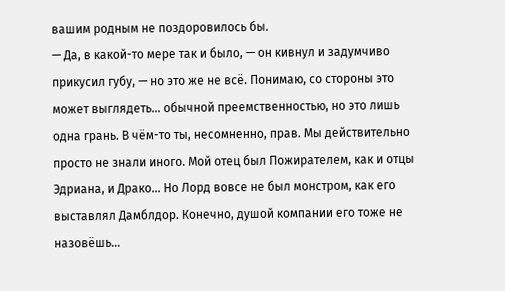вашим родным не поздоровилось бы.
— Да, в какой-то мере так и было, — он кивнул и задумчиво прикусил губу, — но это же не всё. Понимаю, со стороны это может выглядеть… обычной преемственностью, но это лишь одна грань. В чём-то ты, несомненно, прав. Мы действительно просто не знали иного. Мой отец был Пожирателем, как и отцы Эдриана, и Драко… Но Лорд вовсе не был монстром, как его выставлял Дамблдор. Конечно, душой компании его тоже не назовёшь…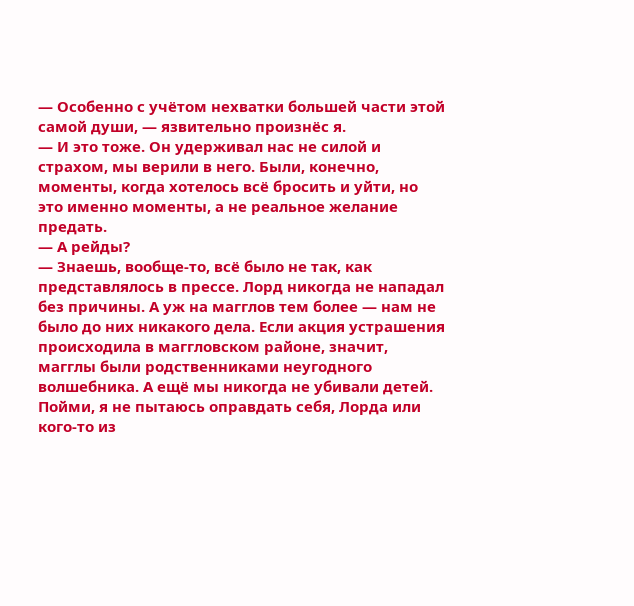— Особенно с учётом нехватки большей части этой самой души, — язвительно произнёс я.
— И это тоже. Он удерживал нас не силой и страхом, мы верили в него. Были, конечно, моменты, когда хотелось всё бросить и уйти, но это именно моменты, а не реальное желание предать.
— А рейды?
— Знаешь, вообще-то, всё было не так, как представлялось в прессе. Лорд никогда не нападал без причины. А уж на магглов тем более — нам не было до них никакого дела. Если акция устрашения происходила в маггловском районе, значит, магглы были родственниками неугодного волшебника. А ещё мы никогда не убивали детей. Пойми, я не пытаюсь оправдать себя, Лорда или кого-то из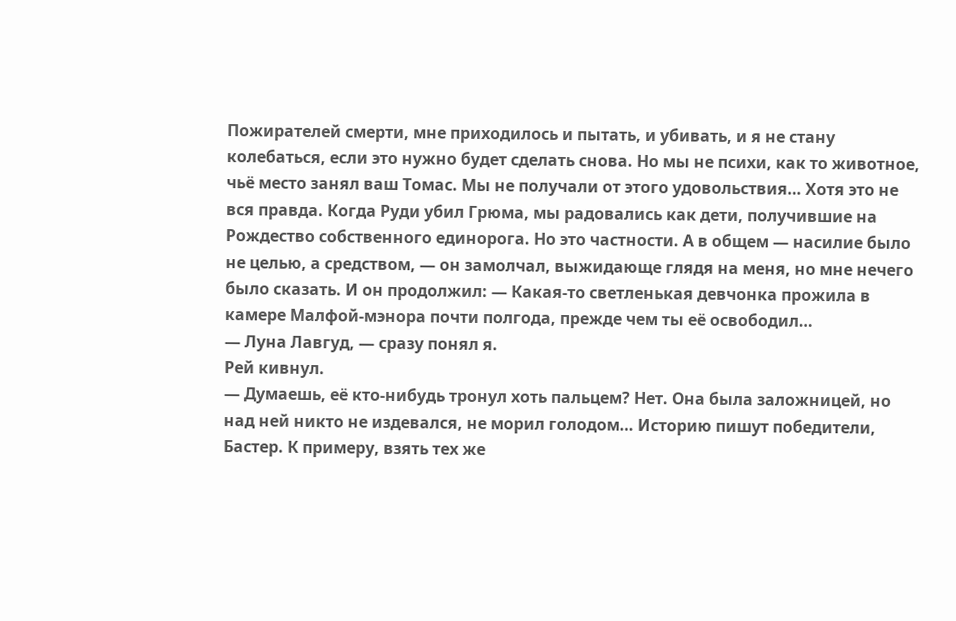Пожирателей смерти, мне приходилось и пытать, и убивать, и я не стану колебаться, если это нужно будет сделать снова. Но мы не психи, как то животное, чьё место занял ваш Томас. Мы не получали от этого удовольствия… Хотя это не вся правда. Когда Руди убил Грюма, мы радовались как дети, получившие на Рождество собственного единорога. Но это частности. А в общем — насилие было не целью, а средством, — он замолчал, выжидающе глядя на меня, но мне нечего было сказать. И он продолжил: — Какая-то светленькая девчонка прожила в камере Малфой-мэнора почти полгода, прежде чем ты её освободил…
— Луна Лавгуд, — сразу понял я.
Рей кивнул.
— Думаешь, её кто-нибудь тронул хоть пальцем? Нет. Она была заложницей, но над ней никто не издевался, не морил голодом… Историю пишут победители, Бастер. К примеру, взять тех же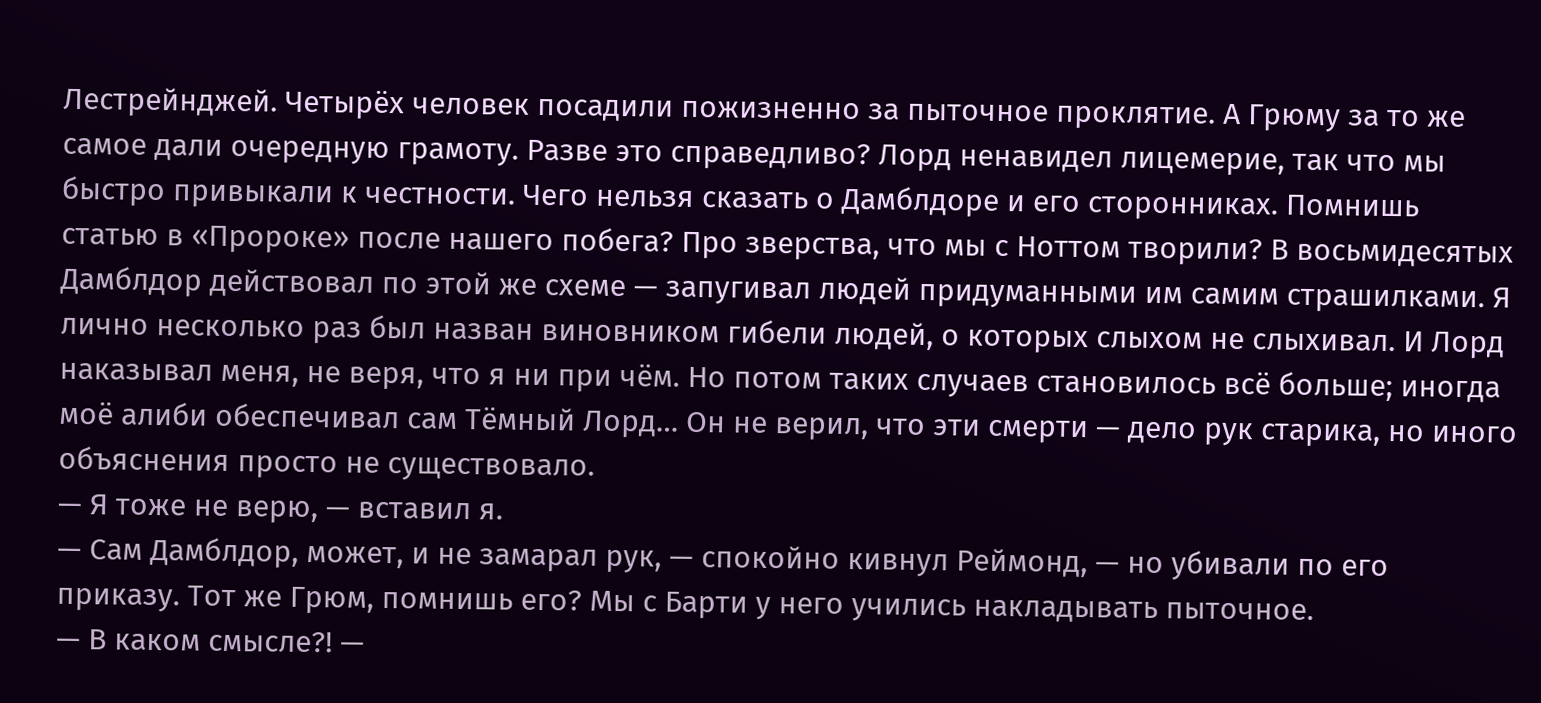Лестрейнджей. Четырёх человек посадили пожизненно за пыточное проклятие. А Грюму за то же самое дали очередную грамоту. Разве это справедливо? Лорд ненавидел лицемерие, так что мы быстро привыкали к честности. Чего нельзя сказать о Дамблдоре и его сторонниках. Помнишь статью в «Пророке» после нашего побега? Про зверства, что мы с Ноттом творили? В восьмидесятых Дамблдор действовал по этой же схеме — запугивал людей придуманными им самим страшилками. Я лично несколько раз был назван виновником гибели людей, о которых слыхом не слыхивал. И Лорд наказывал меня, не веря, что я ни при чём. Но потом таких случаев становилось всё больше; иногда моё алиби обеспечивал сам Тёмный Лорд… Он не верил, что эти смерти — дело рук старика, но иного объяснения просто не существовало.
— Я тоже не верю, — вставил я.
— Сам Дамблдор, может, и не замарал рук, — спокойно кивнул Реймонд, — но убивали по его приказу. Тот же Грюм, помнишь его? Мы с Барти у него учились накладывать пыточное.
— В каком смысле?! —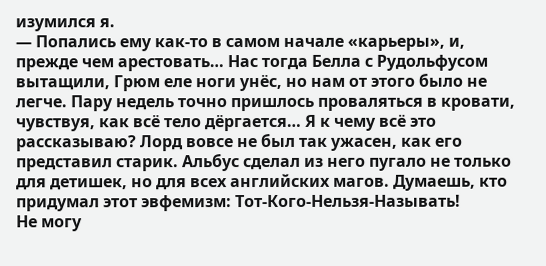изумился я.
— Попались ему как-то в самом начале «карьеры», и, прежде чем арестовать… Нас тогда Белла с Рудольфусом вытащили, Грюм еле ноги унёс, но нам от этого было не легче. Пару недель точно пришлось проваляться в кровати, чувствуя, как всё тело дёргается… Я к чему всё это рассказываю? Лорд вовсе не был так ужасен, как его представил старик. Альбус сделал из него пугало не только для детишек, но для всех английских магов. Думаешь, кто придумал этот эвфемизм: Тот-Кого-Нельзя-Называть!
Не могу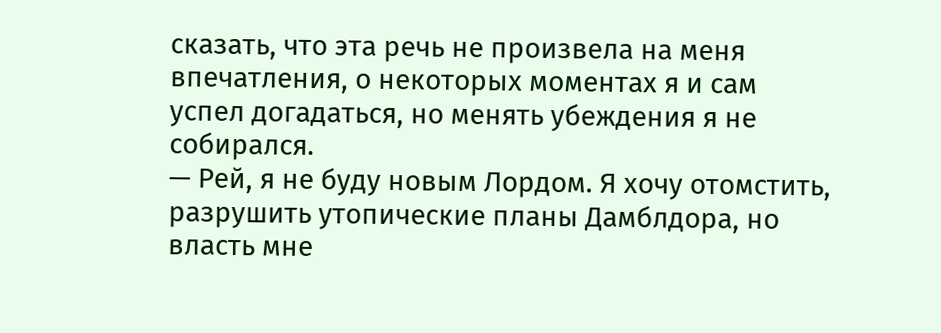сказать, что эта речь не произвела на меня впечатления, о некоторых моментах я и сам успел догадаться, но менять убеждения я не собирался.
— Рей, я не буду новым Лордом. Я хочу отомстить, разрушить утопические планы Дамблдора, но власть мне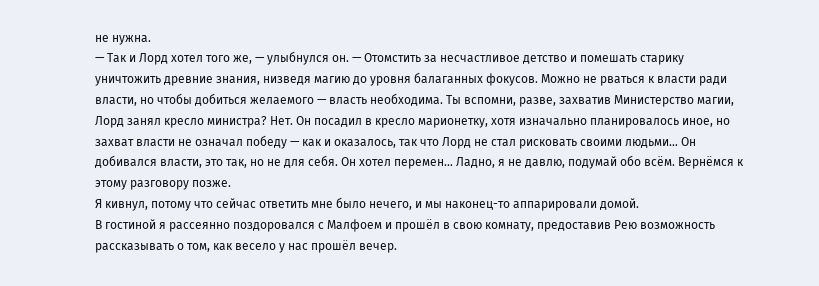не нужна.
— Так и Лорд хотел того же, — улыбнулся он. — Отомстить за несчастливое детство и помешать старику уничтожить древние знания, низведя магию до уровня балаганных фокусов. Можно не рваться к власти ради власти, но чтобы добиться желаемого — власть необходима. Ты вспомни, разве, захватив Министерство магии, Лорд занял кресло министра? Нет. Он посадил в кресло марионетку, хотя изначально планировалось иное, но захват власти не означал победу — как и оказалось, так что Лорд не стал рисковать своими людьми… Он добивался власти, это так, но не для себя. Он хотел перемен… Ладно, я не давлю, подумай обо всём. Вернёмся к этому разговору позже.
Я кивнул, потому что сейчас ответить мне было нечего, и мы наконец-то аппарировали домой.
В гостиной я рассеянно поздоровался с Малфоем и прошёл в свою комнату, предоставив Рею возможность рассказывать о том, как весело у нас прошёл вечер.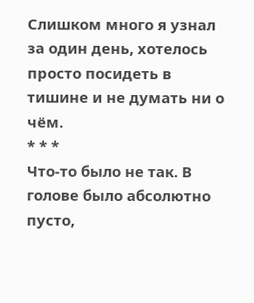Слишком много я узнал за один день, хотелось просто посидеть в тишине и не думать ни о чём.
* * *
Что-то было не так. В голове было абсолютно пусто,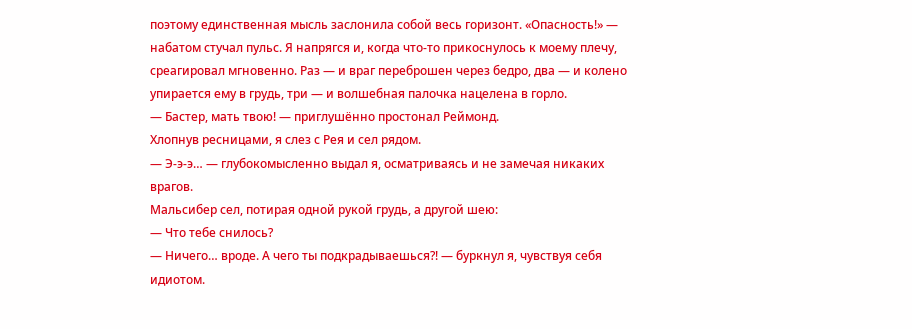поэтому единственная мысль заслонила собой весь горизонт. «Опасность!» — набатом стучал пульс. Я напрягся и, когда что-то прикоснулось к моему плечу, среагировал мгновенно. Раз — и враг переброшен через бедро, два — и колено упирается ему в грудь, три — и волшебная палочка нацелена в горло.
— Бастер, мать твою! — приглушённо простонал Реймонд.
Хлопнув ресницами, я слез с Рея и сел рядом.
— Э-э-э… — глубокомысленно выдал я, осматриваясь и не замечая никаких врагов.
Мальсибер сел, потирая одной рукой грудь, а другой шею:
— Что тебе снилось?
— Ничего… вроде. А чего ты подкрадываешься?! — буркнул я, чувствуя себя идиотом.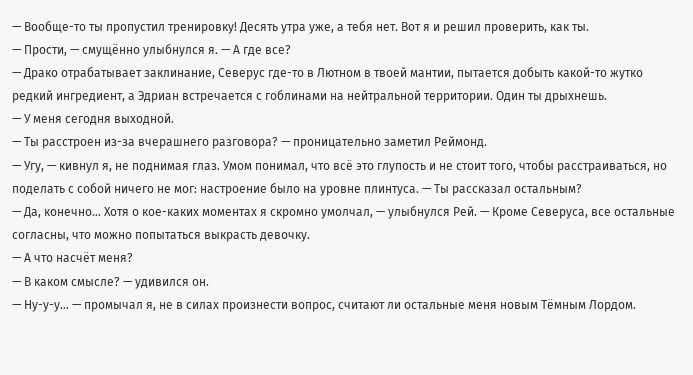— Вообще-то ты пропустил тренировку! Десять утра уже, а тебя нет. Вот я и решил проверить, как ты.
— Прости, — смущённо улыбнулся я. — А где все?
— Драко отрабатывает заклинание, Северус где-то в Лютном в твоей мантии, пытается добыть какой-то жутко редкий ингредиент, а Эдриан встречается с гоблинами на нейтральной территории. Один ты дрыхнешь.
— У меня сегодня выходной.
— Ты расстроен из-за вчерашнего разговора? — проницательно заметил Реймонд.
— Угу, — кивнул я, не поднимая глаз. Умом понимал, что всё это глупость и не стоит того, чтобы расстраиваться, но поделать с собой ничего не мог: настроение было на уровне плинтуса. — Ты рассказал остальным?
— Да, конечно… Хотя о кое-каких моментах я скромно умолчал, — улыбнулся Рей. — Кроме Северуса, все остальные согласны, что можно попытаться выкрасть девочку.
— А что насчёт меня?
— В каком смысле? — удивился он.
— Ну-у-у… — промычал я, не в силах произнести вопрос, считают ли остальные меня новым Тёмным Лордом.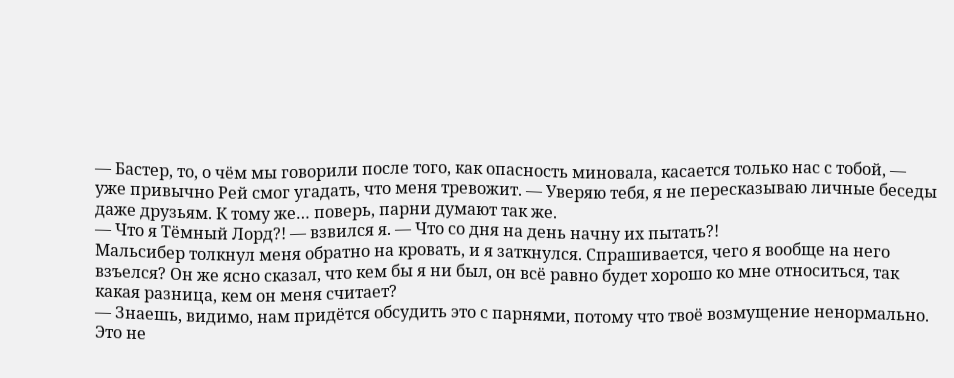— Бастер, то, о чём мы говорили после того, как опасность миновала, касается только нас с тобой, — уже привычно Рей смог угадать, что меня тревожит. — Уверяю тебя, я не пересказываю личные беседы даже друзьям. К тому же… поверь, парни думают так же.
— Что я Тёмный Лорд?! — взвился я. — Что со дня на день начну их пытать?!
Мальсибер толкнул меня обратно на кровать, и я заткнулся. Спрашивается, чего я вообще на него взъелся? Он же ясно сказал, что кем бы я ни был, он всё равно будет хорошо ко мне относиться, так какая разница, кем он меня считает?
— Знаешь, видимо, нам придётся обсудить это с парнями, потому что твоё возмущение ненормально. Это не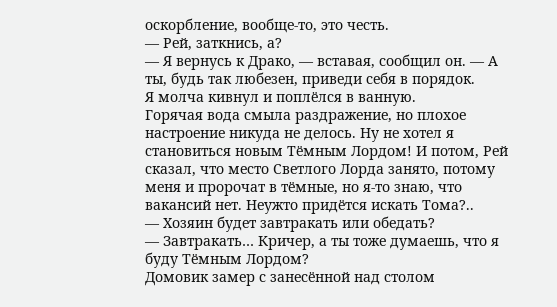оскорбление, вообще-то, это честь.
— Рей, заткнись, а?
— Я вернусь к Драко, — вставая, сообщил он. — А ты, будь так любезен, приведи себя в порядок.
Я молча кивнул и поплёлся в ванную.
Горячая вода смыла раздражение, но плохое настроение никуда не делось. Ну не хотел я становиться новым Тёмным Лордом! И потом, Рей сказал, что место Светлого Лорда занято, потому меня и пророчат в тёмные, но я-то знаю, что вакансий нет. Неужто придётся искать Тома?..
— Хозяин будет завтракать или обедать?
— Завтракать… Кричер, а ты тоже думаешь, что я буду Тёмным Лордом?
Домовик замер с занесённой над столом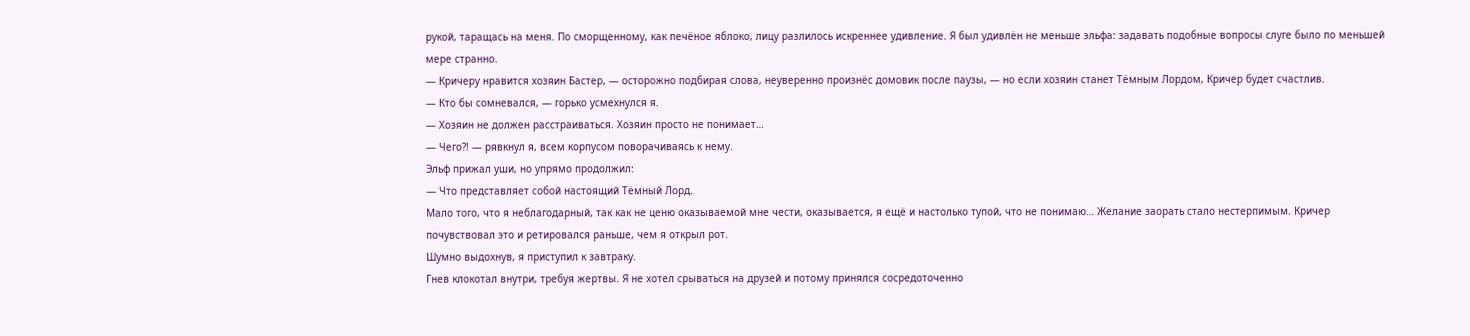рукой, таращась на меня. По сморщенному, как печёное яблоко, лицу разлилось искреннее удивление. Я был удивлён не меньше эльфа: задавать подобные вопросы слуге было по меньшей мере странно.
— Кричеру нравится хозяин Бастер, — осторожно подбирая слова, неуверенно произнёс домовик после паузы, — но если хозяин станет Тёмным Лордом, Кричер будет счастлив.
— Кто бы сомневался, — горько усмехнулся я.
— Хозяин не должен расстраиваться. Хозяин просто не понимает…
— Чего?! — рявкнул я, всем корпусом поворачиваясь к нему.
Эльф прижал уши, но упрямо продолжил:
— Что представляет собой настоящий Тёмный Лорд.
Мало того, что я неблагодарный, так как не ценю оказываемой мне чести, оказывается, я ещё и настолько тупой, что не понимаю… Желание заорать стало нестерпимым. Кричер почувствовал это и ретировался раньше, чем я открыл рот.
Шумно выдохнув, я приступил к завтраку.
Гнев клокотал внутри, требуя жертвы. Я не хотел срываться на друзей и потому принялся сосредоточенно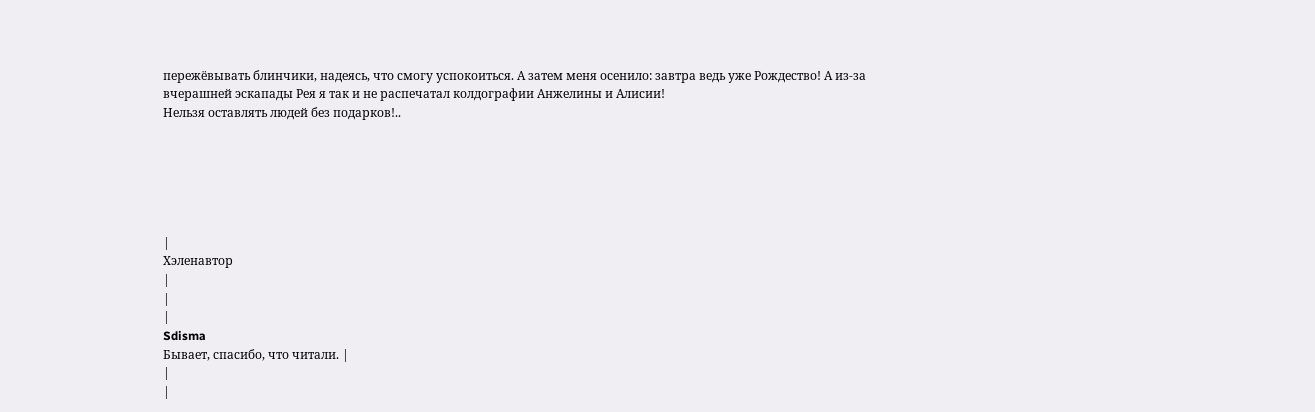пережёвывать блинчики, надеясь, что смогу успокоиться. А затем меня осенило: завтра ведь уже Рождество! А из-за вчерашней эскапады Рея я так и не распечатал колдографии Анжелины и Алисии!
Нельзя оставлять людей без подарков!..






|
Хэленавтор
|
|
|
Sdisma
Бывает, спасибо, что читали. |
|
|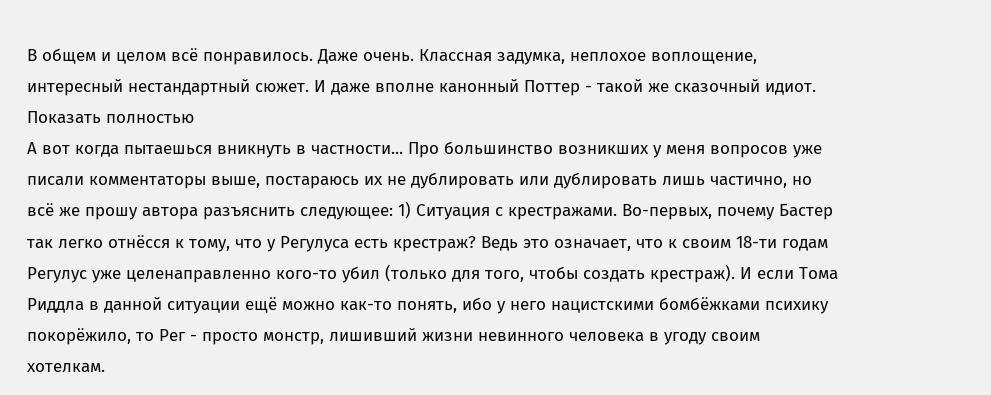В общем и целом всё понравилось. Даже очень. Классная задумка, неплохое воплощение, интересный нестандартный сюжет. И даже вполне канонный Поттер - такой же сказочный идиот.
Показать полностью
А вот когда пытаешься вникнуть в частности... Про большинство возникших у меня вопросов уже писали комментаторы выше, постараюсь их не дублировать или дублировать лишь частично, но всё же прошу автора разъяснить следующее: 1) Ситуация с крестражами. Во-первых, почему Бастер так легко отнёсся к тому, что у Регулуса есть крестраж? Ведь это означает, что к своим 18-ти годам Регулус уже целенаправленно кого-то убил (только для того, чтобы создать крестраж). И если Тома Риддла в данной ситуации ещё можно как-то понять, ибо у него нацистскими бомбёжками психику покорёжило, то Рег - просто монстр, лишивший жизни невинного человека в угоду своим хотелкам.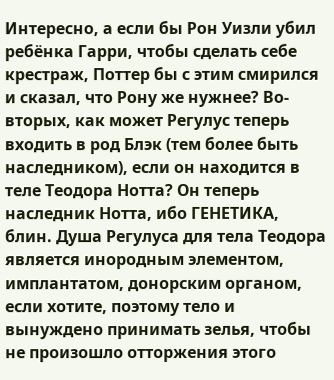Интересно, а если бы Рон Уизли убил ребёнка Гарри, чтобы сделать себе крестраж, Поттер бы с этим смирился и сказал, что Рону же нужнее? Во-вторых, как может Регулус теперь входить в род Блэк (тем более быть наследником), если он находится в теле Теодора Нотта? Он теперь наследник Нотта, ибо ГЕНЕТИКА, блин. Душа Регулуса для тела Теодора является инородным элементом, имплантатом, донорским органом, если хотите, поэтому тело и вынуждено принимать зелья, чтобы не произошло отторжения этого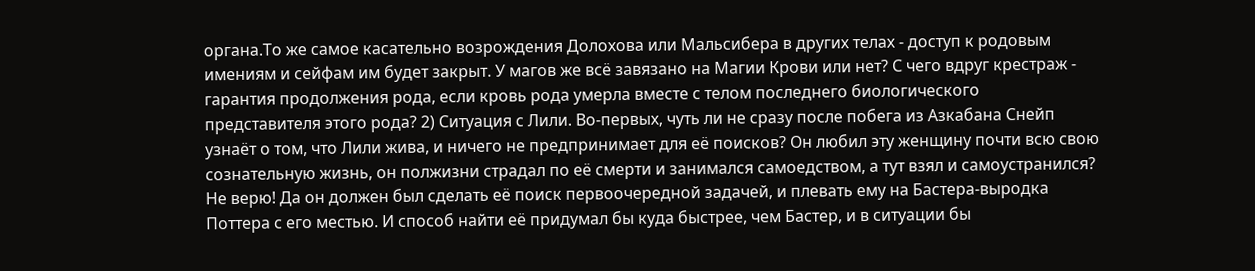органа.То же самое касательно возрождения Долохова или Мальсибера в других телах - доступ к родовым имениям и сейфам им будет закрыт. У магов же всё завязано на Магии Крови или нет? С чего вдруг крестраж - гарантия продолжения рода, если кровь рода умерла вместе с телом последнего биологического представителя этого рода? 2) Ситуация с Лили. Во-первых, чуть ли не сразу после побега из Азкабана Снейп узнаёт о том, что Лили жива, и ничего не предпринимает для её поисков? Он любил эту женщину почти всю свою сознательную жизнь, он полжизни страдал по её смерти и занимался самоедством, а тут взял и самоустранился? Не верю! Да он должен был сделать её поиск первоочередной задачей, и плевать ему на Бастера-выродка Поттера с его местью. И способ найти её придумал бы куда быстрее, чем Бастер, и в ситуации бы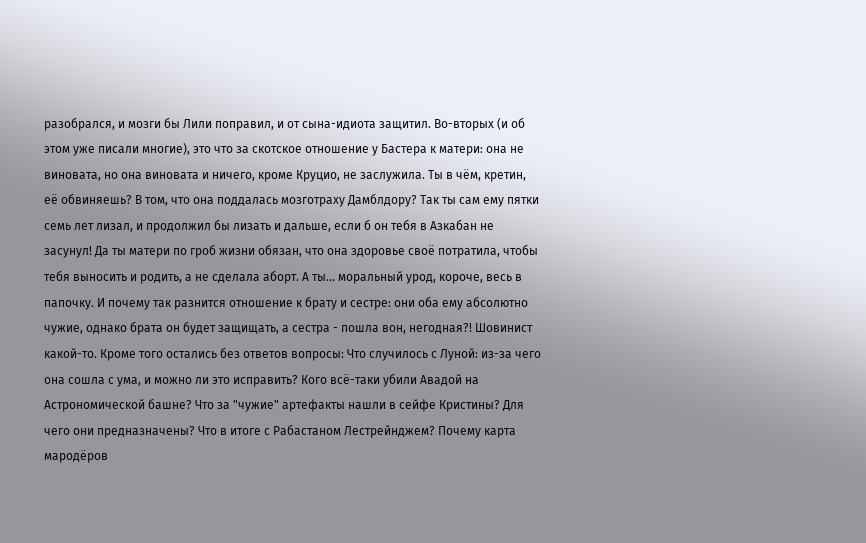разобрался, и мозги бы Лили поправил, и от сына-идиота защитил. Во-вторых (и об этом уже писали многие), это что за скотское отношение у Бастера к матери: она не виновата, но она виновата и ничего, кроме Круцио, не заслужила. Ты в чём, кретин, её обвиняешь? В том, что она поддалась мозготраху Дамблдору? Так ты сам ему пятки семь лет лизал, и продолжил бы лизать и дальше, если б он тебя в Азкабан не засунул! Да ты матери по гроб жизни обязан, что она здоровье своё потратила, чтобы тебя выносить и родить, а не сделала аборт. А ты... моральный урод, короче, весь в папочку. И почему так разнится отношение к брату и сестре: они оба ему абсолютно чужие, однако брата он будет защищать, а сестра - пошла вон, негодная?! Шовинист какой-то. Кроме того остались без ответов вопросы: Что случилось с Луной: из-за чего она сошла с ума, и можно ли это исправить? Кого всё-таки убили Авадой на Астрономической башне? Что за "чужие" артефакты нашли в сейфе Кристины? Для чего они предназначены? Что в итоге с Рабастаном Лестрейнджем? Почему карта мародёров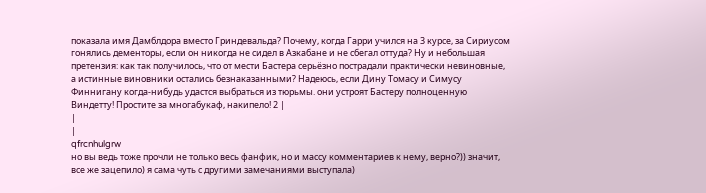показала имя Дамблдора вместо Гриндевальда? Почему, когда Гарри учился на 3 курсе, за Сириусом гонялись дементоры, если он никогда не сидел в Азкабане и не сбегал оттуда? Ну и небольшая претензия: как так получилось, что от мести Бастера серьёзно пострадали практически невиновные, а истинные виновники остались безнаказанными? Надеюсь, если Дину Томасу и Симусу Финнигану когда-нибудь удастся выбраться из тюрьмы. они устроят Бастеру полноценную Виндетту! Простите за многабукаф, накипело! 2 |
|
|
qfrcnhulgrw
но вы ведь тоже прочли не только весь фанфик, но и массу комментариев к нему, верно?)) значит, все же зацепило) я сама чуть с другими замечаниями выступала)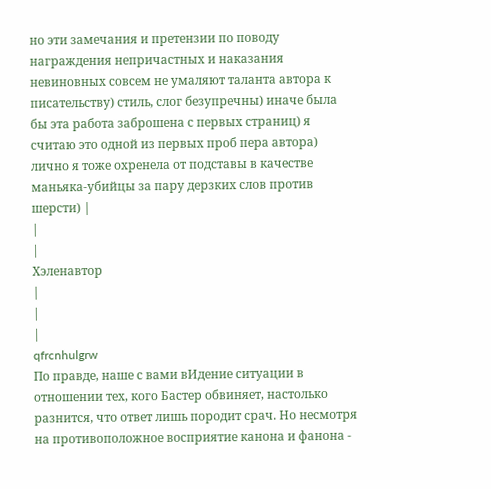но эти замечания и претензии по поводу награждения непричастных и наказания невиновных совсем не умаляют таланта автора к писательству) стиль, слог безупречны) иначе была бы эта работа заброшена с первых страниц) я считаю это одной из первых проб пера автора) лично я тоже охренела от подставы в качестве маньяка-убийцы за пару дерзких слов против шерсти) |
|
|
Хэленавтор
|
|
|
qfrcnhulgrw
По правде, наше с вами вИдение ситуации в отношении тех, кого Бастер обвиняет, настолько разнится, что ответ лишь породит срач. Но несмотря на противоположное восприятие канона и фанона -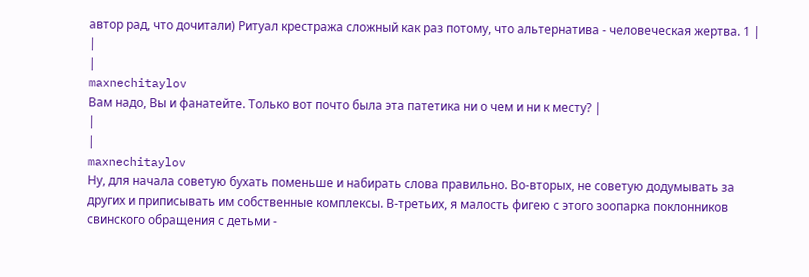автор рад, что дочитали) Ритуал крестража сложный как раз потому, что альтернатива - человеческая жертва. 1 |
|
|
maxnechitaylov
Вам надо, Вы и фанатейте. Только вот почто была эта патетика ни о чем и ни к месту? |
|
|
maxnechitaylov
Ну, для начала советую бухать поменьше и набирать слова правильно. Во-вторых, не советую додумывать за других и приписывать им собственные комплексы. В-третьих, я малость фигею с этого зоопарка поклонников свинского обращения с детьми -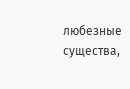любезные существа,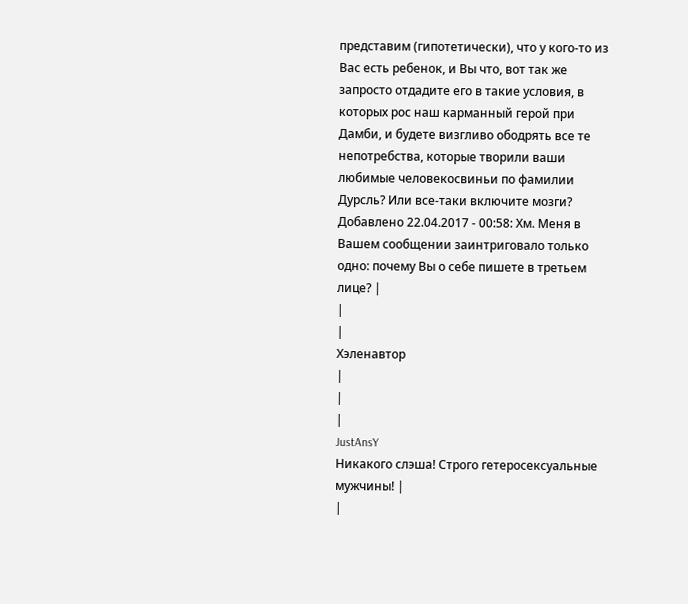представим (гипотетически), что у кого-то из Вас есть ребенок, и Вы что, вот так же запросто отдадите его в такие условия, в которых рос наш карманный герой при Дамби, и будете визгливо ободрять все те непотребства, которые творили ваши любимые человекосвиньи по фамилии Дурсль? Или все-таки включите мозги? Добавлено 22.04.2017 - 00:58: Хм. Меня в Вашем сообщении заинтриговало только одно: почему Вы о себе пишете в третьем лице? |
|
|
Хэленавтор
|
|
|
JustAnsY
Никакого слэша! Строго гетеросексуальные мужчины! |
|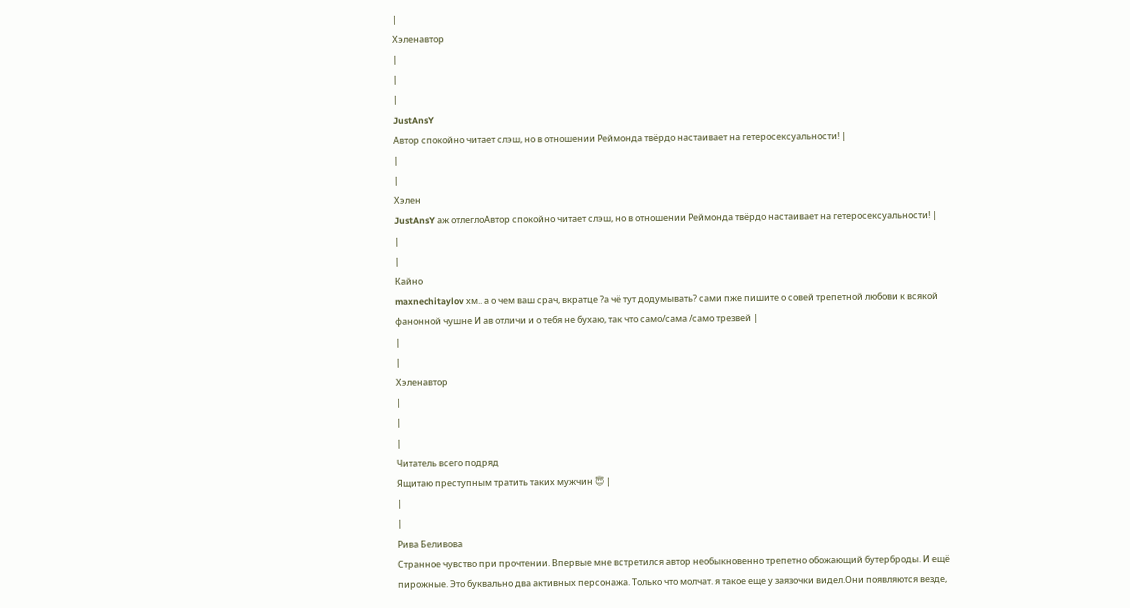|
Хэленавтор
|
|
|
JustAnsY
Автор спокойно читает слэш, но в отношении Реймонда твёрдо настаивает на гетеросексуальности! |
|
|
Хэлен
JustAnsY аж отлеглоАвтор спокойно читает слэш, но в отношении Реймонда твёрдо настаивает на гетеросексуальности! |
|
|
Кайно
maxnechitaylov хм.. а о чем ваш срач, вкратце ?а чё тут додумывать? сами пже пишите о совей трепетной любови к всякой фанонной чушне И ав отличи и о тебя не бухаю, так что само/сама /само трезвей |
|
|
Хэленавтор
|
|
|
Читатель всего подряд
Ящитаю преступным тратить таких мужчин 😇 |
|
|
Рива Беливова
Странное чувство при прочтении. Впервые мне встретился автор необыкновенно трепетно обожающий бутерброды. И ещё пирожные. Это буквально два активных персонажа. Только что молчат. я такое еще у заязочки видел.Они появляются везде,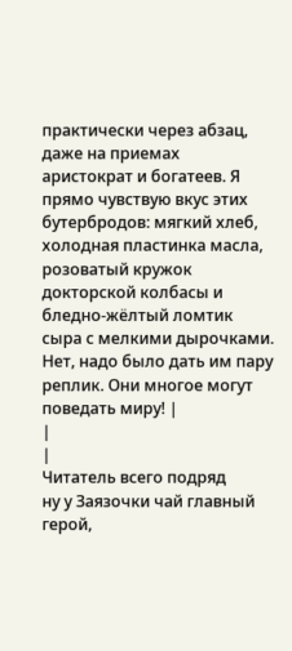практически через абзац, даже на приемах аристократ и богатеев. Я прямо чувствую вкус этих бутербродов: мягкий хлеб, холодная пластинка масла, розоватый кружок докторской колбасы и бледно-жёлтый ломтик сыра с мелкими дырочками. Нет, надо было дать им пару реплик. Они многое могут поведать миру! |
|
|
Читатель всего подряд
ну у Заязочки чай главный герой,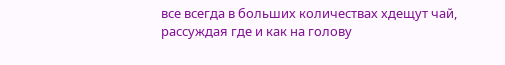все всегда в больших количествах хдещут чай, рассуждая где и как на голову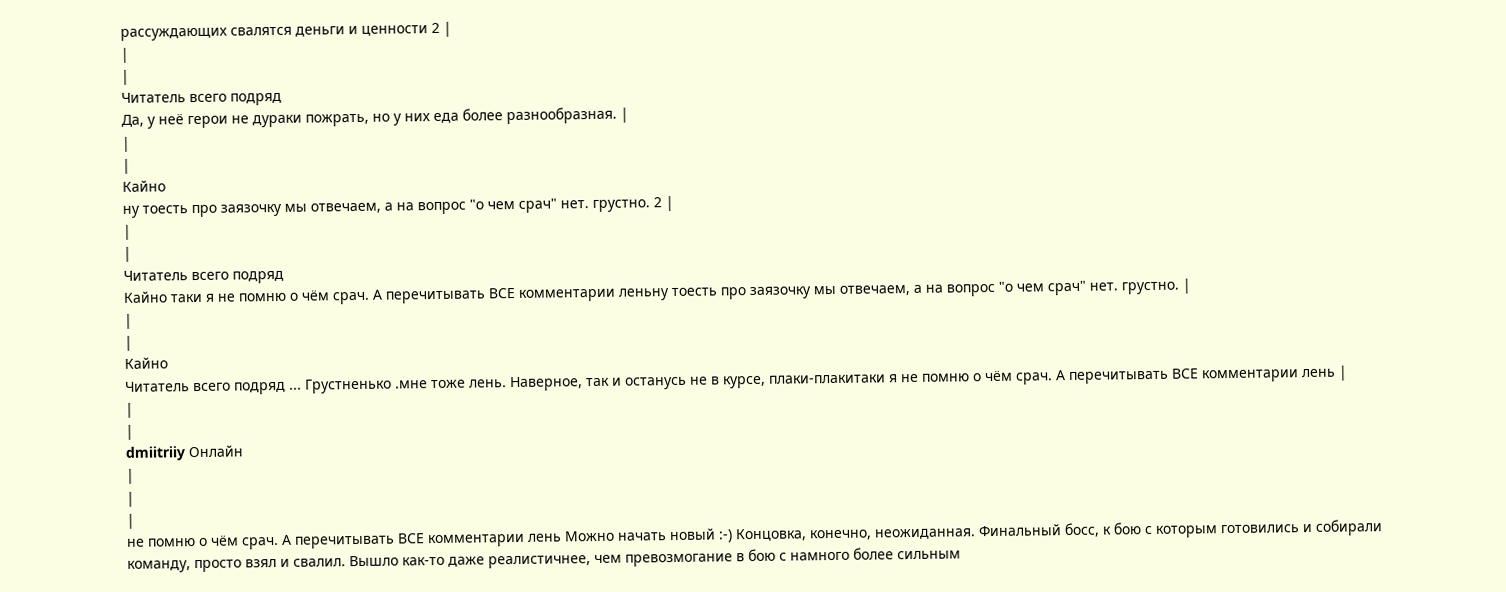рассуждающих свалятся деньги и ценности 2 |
|
|
Читатель всего подряд
Да, у неё герои не дураки пожрать, но у них еда более разнообразная. |
|
|
Кайно
ну тоесть про заязочку мы отвечаем, а на вопрос "о чем срач" нет. грустно. 2 |
|
|
Читатель всего подряд
Кайно таки я не помню о чём срач. А перечитывать ВСЕ комментарии леньну тоесть про заязочку мы отвечаем, а на вопрос "о чем срач" нет. грустно. |
|
|
Кайно
Читатель всего подряд ... Грустненько .мне тоже лень. Наверное, так и останусь не в курсе, плаки-плакитаки я не помню о чём срач. А перечитывать ВСЕ комментарии лень |
|
|
dmiitriiy Онлайн
|
|
|
не помню о чём срач. А перечитывать ВСЕ комментарии лень Можно начать новый :-) Концовка, конечно, неожиданная. Финальный босс, к бою с которым готовились и собирали команду, просто взял и свалил. Вышло как-то даже реалистичнее, чем превозмогание в бою с намного более сильным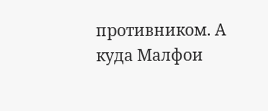противником. А куда Малфои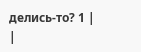делись-то? 1 |
|